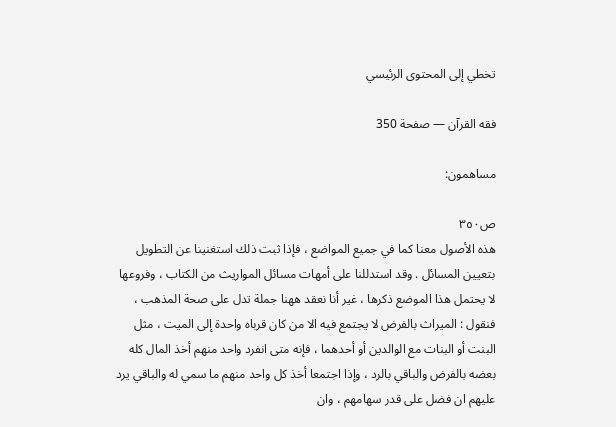تخطي إلى المحتوى الرئيسي

فقه القرآن — صفحة 350

مساهمون:

ص٣٥٠
هذه الأصول معنا كما في جميع المواضع ، فإذا ثبت ذلك استغنينا عن التطويل بتعيين المسائل . وقد استدللنا على أمهات مسائل المواريث من الكتاب ، وفروعها لا يحتمل هذا الموضع ذكرها ، غير أنا نعقد ههنا جملة تدل على صحة المذهب ، فنقول : الميراث بالفرض لا يجتمع فيه الا من كان قرباه واحدة إلى الميت ، مثل البنت أو البنات مع الوالدين أو أحدهما ، فإنه متى انفرد واحد منهم أخذ المال كله بعضه بالفرض والباقي بالرد ، وإذا اجتمعا أخذ كل واحد منهم ما سمي له والباقي يرد عليهم ان فضل على قدر سهامهم ، وان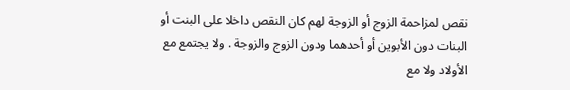نقص لمزاحمة الزوج أو الزوجة لهم كان النقص داخلا على البنت أو البنات دون الأبوين أو أحدهما ودون الزوج والزوجة . ولا يجتمع مع الأولاد ولا مع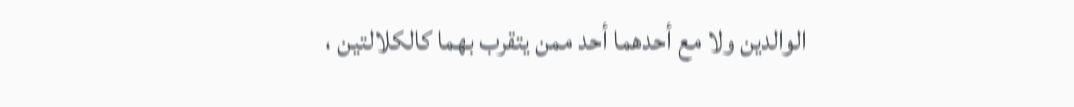الوالدين ولا مع أحدهما أحد ممن يتقرب بهما كالكلالتين ،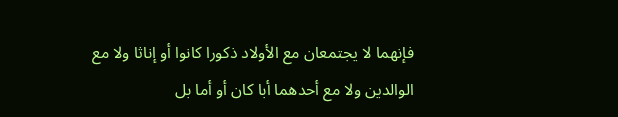فإنهما لا يجتمعان مع الأولاد ذكورا كانوا أو إناثا ولا مع الوالدين ولا مع أحدهما أبا كان أو أما بل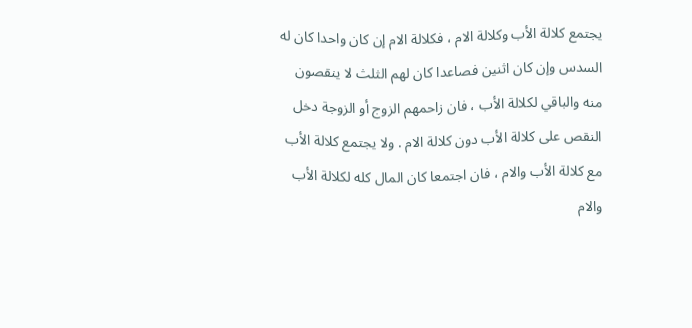يجتمع كلالة الأب وكلالة الام ، فكلالة الام إن كان واحدا كان له السدس وإن كان اثنين فصاعدا كان لهم الثلث لا ينقصون منه والباقي لكلالة الأب ، فان زاحمهم الزوج أو الزوجة دخل النقص على كلالة الأب دون كلالة الام . ولا يجتمع كلالة الأب مع كلالة الأب والام ، فان اجتمعا كان المال كله لكلالة الأب والام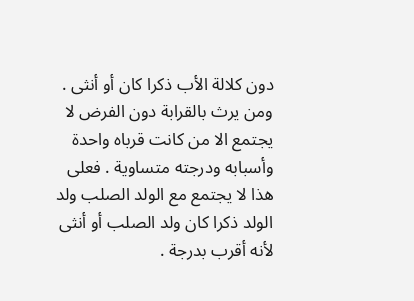دون كلالة الأب ذكرا كان أو أنثى . ومن يرث بالقرابة دون الفرض لا يجتمع الا من كانت قرباه واحدة وأسبابه ودرجته متساوية . فعلى هذا لا يجتمع مع الولد الصلب ولد الولد ذكرا كان ولد الصلب أو أنثى لأنه أقرب بدرجة .